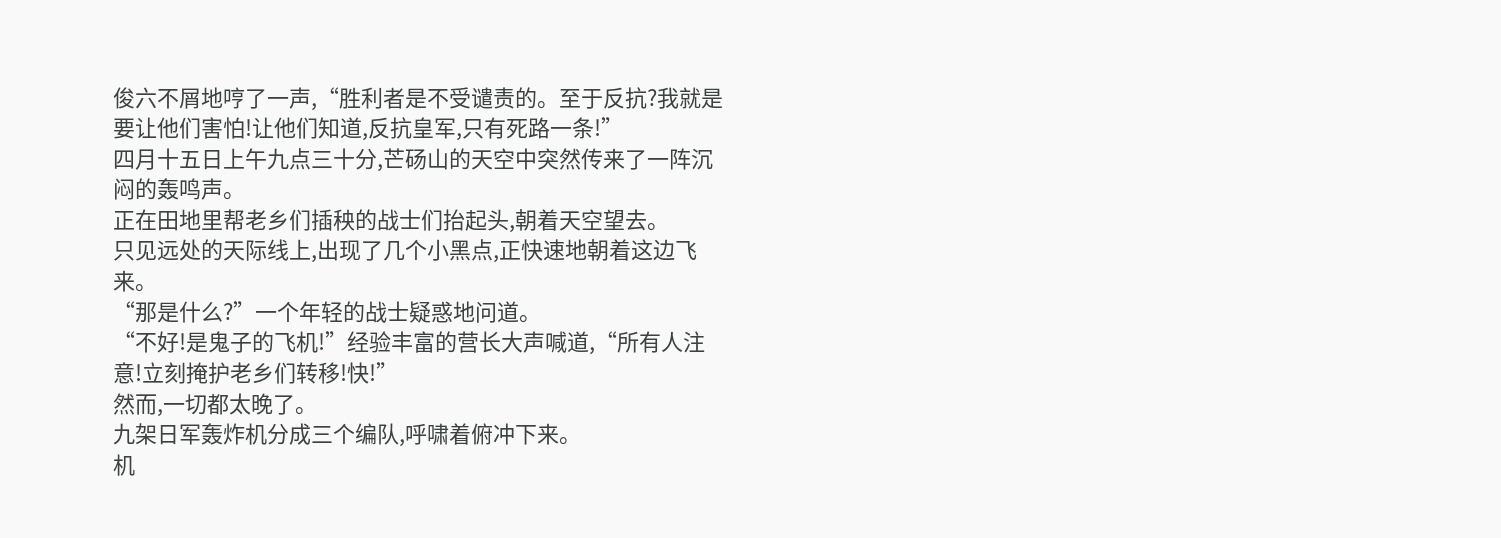俊六不屑地哼了一声,“胜利者是不受谴责的。至于反抗?我就是要让他们害怕!让他们知道,反抗皇军,只有死路一条!”
四月十五日上午九点三十分,芒砀山的天空中突然传来了一阵沉闷的轰鸣声。
正在田地里帮老乡们插秧的战士们抬起头,朝着天空望去。
只见远处的天际线上,出现了几个小黑点,正快速地朝着这边飞来。
“那是什么?”一个年轻的战士疑惑地问道。
“不好!是鬼子的飞机!”经验丰富的营长大声喊道,“所有人注意!立刻掩护老乡们转移!快!”
然而,一切都太晚了。
九架日军轰炸机分成三个编队,呼啸着俯冲下来。
机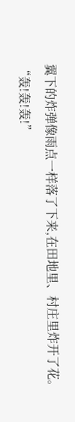翼下的炸弹像雨点一样落了下来,在田地里、村庄里炸开了花。
“轰!轰!轰!”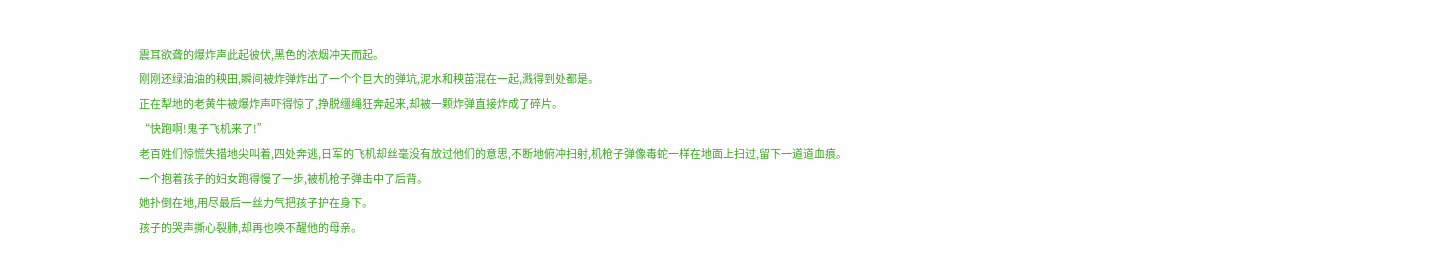震耳欲聋的爆炸声此起彼伏,黑色的浓烟冲天而起。
刚刚还绿油油的秧田,瞬间被炸弹炸出了一个个巨大的弹坑,泥水和秧苗混在一起,溅得到处都是。
正在犁地的老黄牛被爆炸声吓得惊了,挣脱缰绳狂奔起来,却被一颗炸弹直接炸成了碎片。
“快跑啊!鬼子飞机来了!”
老百姓们惊慌失措地尖叫着,四处奔逃,日军的飞机却丝毫没有放过他们的意思,不断地俯冲扫射,机枪子弹像毒蛇一样在地面上扫过,留下一道道血痕。
一个抱着孩子的妇女跑得慢了一步,被机枪子弹击中了后背。
她扑倒在地,用尽最后一丝力气把孩子护在身下。
孩子的哭声撕心裂肺,却再也唤不醒他的母亲。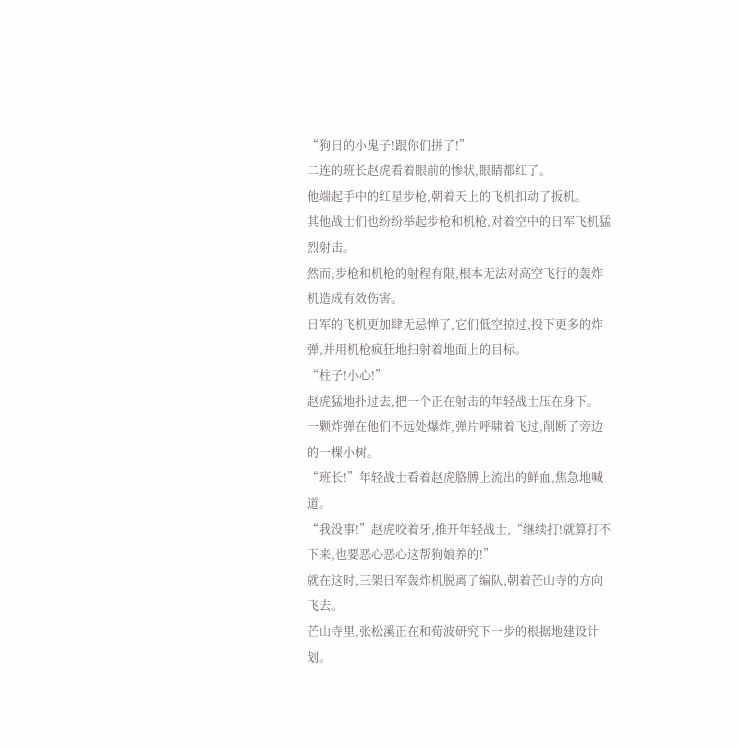“狗日的小鬼子!跟你们拼了!”
二连的班长赵虎看着眼前的惨状,眼睛都红了。
他端起手中的红星步枪,朝着天上的飞机扣动了扳机。
其他战士们也纷纷举起步枪和机枪,对着空中的日军飞机猛烈射击。
然而,步枪和机枪的射程有限,根本无法对高空飞行的轰炸机造成有效伤害。
日军的飞机更加肆无忌惮了,它们低空掠过,投下更多的炸弹,并用机枪疯狂地扫射着地面上的目标。
“柱子!小心!”
赵虎猛地扑过去,把一个正在射击的年轻战士压在身下。
一颗炸弹在他们不远处爆炸,弹片呼啸着飞过,削断了旁边的一棵小树。
“班长!”年轻战士看着赵虎胳膊上流出的鲜血,焦急地喊道。
“我没事!”赵虎咬着牙,推开年轻战士,“继续打!就算打不下来,也要恶心恶心这帮狗娘养的!”
就在这时,三架日军轰炸机脱离了编队,朝着芒山寺的方向飞去。
芒山寺里,张松溪正在和荀波研究下一步的根据地建设计划。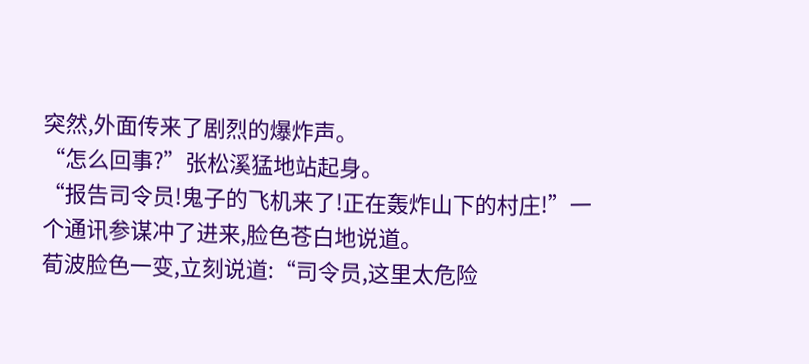突然,外面传来了剧烈的爆炸声。
“怎么回事?”张松溪猛地站起身。
“报告司令员!鬼子的飞机来了!正在轰炸山下的村庄!”一个通讯参谋冲了进来,脸色苍白地说道。
荀波脸色一变,立刻说道:“司令员,这里太危险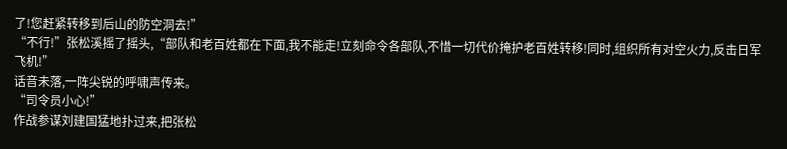了!您赶紧转移到后山的防空洞去!”
“不行!”张松溪摇了摇头,“部队和老百姓都在下面,我不能走!立刻命令各部队,不惜一切代价掩护老百姓转移!同时,组织所有对空火力,反击日军飞机!”
话音未落,一阵尖锐的呼啸声传来。
“司令员小心!”
作战参谋刘建国猛地扑过来,把张松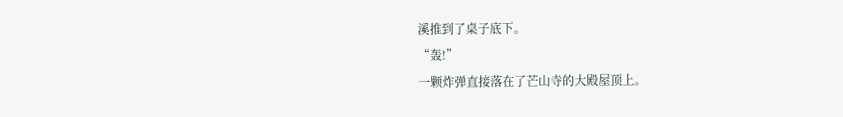溪推到了桌子底下。
“轰!”
一颗炸弹直接落在了芒山寺的大殿屋顶上。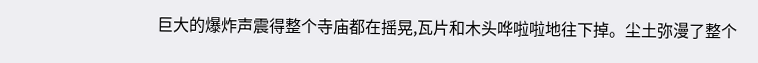巨大的爆炸声震得整个寺庙都在摇晃,瓦片和木头哗啦啦地往下掉。尘土弥漫了整个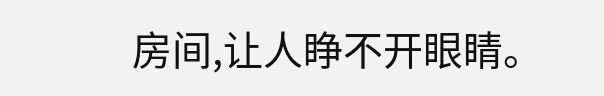房间,让人睁不开眼睛。